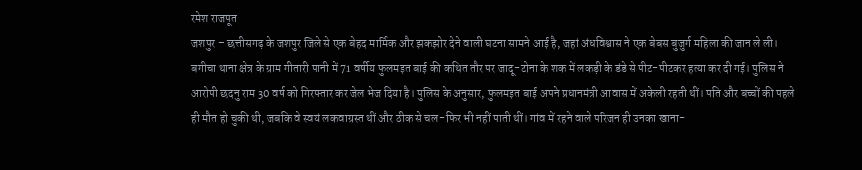रमेश राजपूत
जशपुर – छत्तीसगढ़ के जशपुर जिले से एक बेहद मार्मिक और झकझोर देने वाली घटना सामने आई है, जहां अंधविश्वास ने एक बेबस बुजुर्ग महिला की जान ले ली। बगीचा थाना क्षेत्र के ग्राम गीतारी पानी में 71 वर्षीय फुलमइत बाई की कथित तौर पर जादू-टोना के शक में लकड़ी के डंडे से पीट-पीटकर हत्या कर दी गई। पुलिस ने आरोपी छदनु राम 30 वर्ष को गिरफ्तार कर जेल भेज दिया है। पुलिस के अनुसार, फुलमइत बाई अपने प्रधानमंत्री आवास में अकेली रहती थीं। पति और बच्चों की पहले ही मौत हो चुकी थी, जबकि वे स्वयं लकवाग्रस्त थीं और ठीक से चल-फिर भी नहीं पाती थीं। गांव में रहने वाले परिजन ही उनका खाना-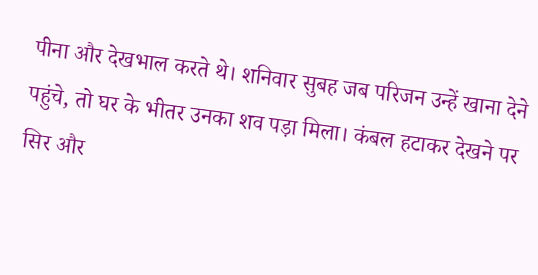पीना और देखभाल करते थे। शनिवार सुबह जब परिजन उन्हें खाना देने पहुंचे, तो घर के भीतर उनका शव पड़ा मिला। कंबल हटाकर देखने पर सिर और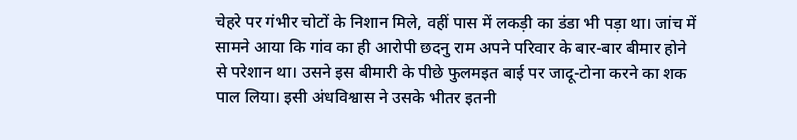चेहरे पर गंभीर चोटों के निशान मिले, वहीं पास में लकड़ी का डंडा भी पड़ा था। जांच में सामने आया कि गांव का ही आरोपी छदनु राम अपने परिवार के बार-बार बीमार होने से परेशान था। उसने इस बीमारी के पीछे फुलमइत बाई पर जादू-टोना करने का शक पाल लिया। इसी अंधविश्वास ने उसके भीतर इतनी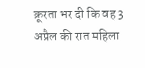क्रूरता भर दी कि वह 3 अप्रैल की रात महिला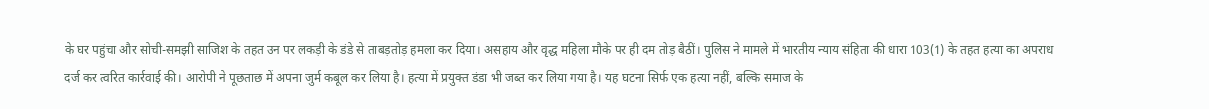के घर पहुंचा और सोची-समझी साजिश के तहत उन पर लकड़ी के डंडे से ताबड़तोड़ हमला कर दिया। असहाय और वृद्ध महिला मौके पर ही दम तोड़ बैठीं। पुलिस ने मामले में भारतीय न्याय संहिता की धारा 103(1) के तहत हत्या का अपराध दर्ज कर त्वरित कार्रवाई की। आरोपी ने पूछताछ में अपना जुर्म कबूल कर लिया है। हत्या में प्रयुक्त डंडा भी जब्त कर लिया गया है। यह घटना सिर्फ एक हत्या नहीं, बल्कि समाज के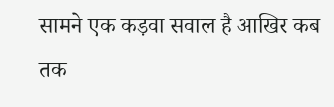सामने एक कड़वा सवाल है आखिर कब तक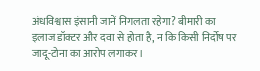अंधविश्वास इंसानी जानें निगलता रहेगा? बीमारी का इलाज डॉक्टर और दवा से होता है, न कि किसी निर्दोष पर जादू-टोना का आरोप लगाकर।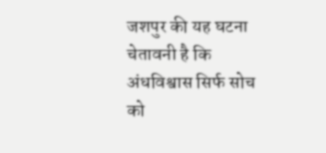जशपुर की यह घटना चेतावनी है कि अंधविश्वास सिर्फ सोच को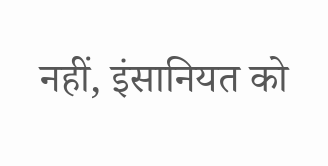नहीं, इंसानियत को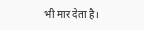भी मार देता है।